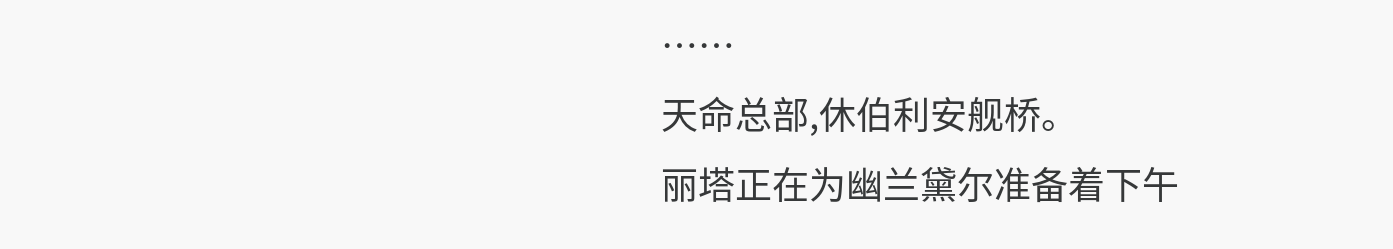……
天命总部,休伯利安舰桥。
丽塔正在为幽兰黛尔准备着下午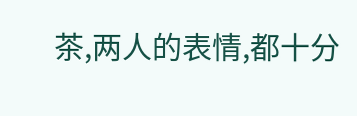茶,两人的表情,都十分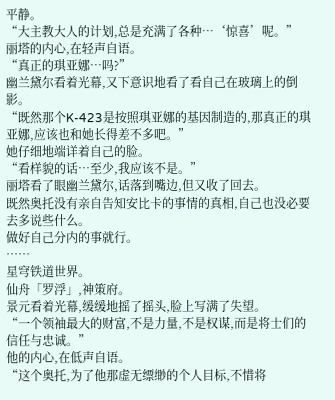平静。
“大主教大人的计划,总是充满了各种…‘惊喜’呢。”
丽塔的内心,在轻声自语。
“真正的琪亚娜…吗?”
幽兰黛尔看着光幕,又下意识地看了看自己在玻璃上的倒影。
“既然那个K-423是按照琪亚娜的基因制造的,那真正的琪亚娜,应该也和她长得差不多吧。”
她仔细地端详着自己的脸。
“看样貌的话…至少,我应该不是。”
丽塔看了眼幽兰黛尔,话落到嘴边,但又收了回去。
既然奥托没有亲自告知安比卡的事情的真相,自己也没必要去多说些什么。
做好自己分内的事就行。
……
星穹铁道世界。
仙舟「罗浮」,神策府。
景元看着光幕,缓缓地摇了摇头,脸上写满了失望。
“一个领袖最大的财富,不是力量,不是权谋,而是将士们的信任与忠诚。”
他的内心,在低声自语。
“这个奥托,为了他那虚无缥缈的个人目标,不惜将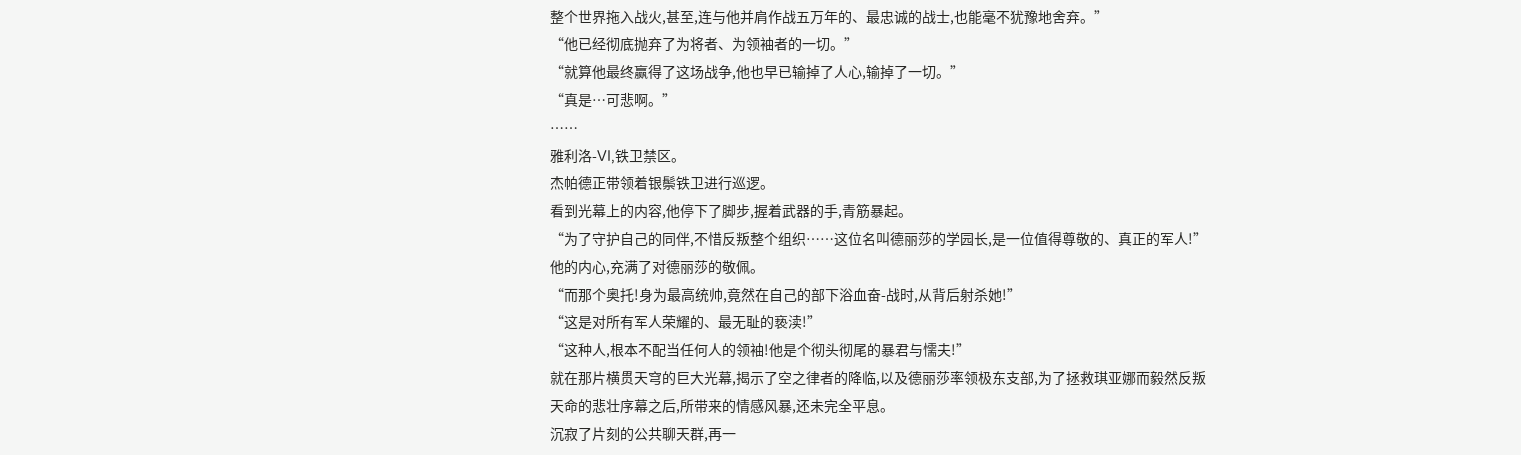整个世界拖入战火,甚至,连与他并肩作战五万年的、最忠诚的战士,也能毫不犹豫地舍弃。”
“他已经彻底抛弃了为将者、为领袖者的一切。”
“就算他最终赢得了这场战争,他也早已输掉了人心,输掉了一切。”
“真是…可悲啊。”
……
雅利洛-VI,铁卫禁区。
杰帕德正带领着银鬃铁卫进行巡逻。
看到光幕上的内容,他停下了脚步,握着武器的手,青筋暴起。
“为了守护自己的同伴,不惜反叛整个组织……这位名叫德丽莎的学园长,是一位值得尊敬的、真正的军人!”
他的内心,充满了对德丽莎的敬佩。
“而那个奥托!身为最高统帅,竟然在自己的部下浴血奋-战时,从背后射杀她!”
“这是对所有军人荣耀的、最无耻的亵渎!”
“这种人,根本不配当任何人的领袖!他是个彻头彻尾的暴君与懦夫!”
就在那片横贯天穹的巨大光幕,揭示了空之律者的降临,以及德丽莎率领极东支部,为了拯救琪亚娜而毅然反叛天命的悲壮序幕之后,所带来的情感风暴,还未完全平息。
沉寂了片刻的公共聊天群,再一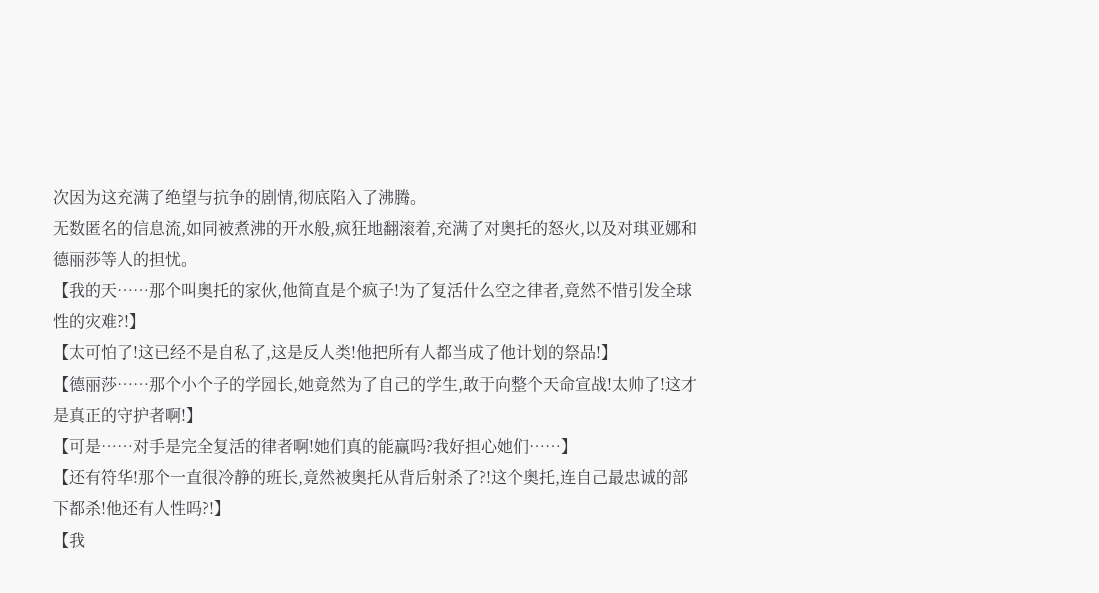次因为这充满了绝望与抗争的剧情,彻底陷入了沸腾。
无数匿名的信息流,如同被煮沸的开水般,疯狂地翻滚着,充满了对奥托的怒火,以及对琪亚娜和德丽莎等人的担忧。
【我的天……那个叫奥托的家伙,他简直是个疯子!为了复活什么空之律者,竟然不惜引发全球性的灾难?!】
【太可怕了!这已经不是自私了,这是反人类!他把所有人都当成了他计划的祭品!】
【德丽莎……那个小个子的学园长,她竟然为了自己的学生,敢于向整个天命宣战!太帅了!这才是真正的守护者啊!】
【可是……对手是完全复活的律者啊!她们真的能赢吗?我好担心她们……】
【还有符华!那个一直很冷静的班长,竟然被奥托从背后射杀了?!这个奥托,连自己最忠诚的部下都杀!他还有人性吗?!】
【我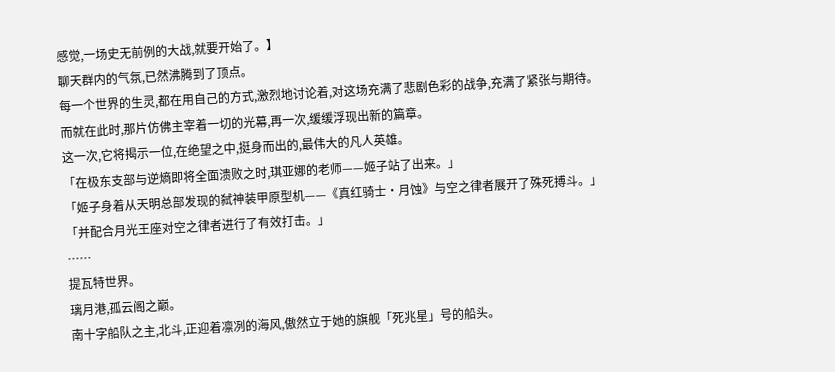感觉,一场史无前例的大战,就要开始了。】
聊天群内的气氛,已然沸腾到了顶点。
每一个世界的生灵,都在用自己的方式,激烈地讨论着,对这场充满了悲剧色彩的战争,充满了紧张与期待。
而就在此时,那片仿佛主宰着一切的光幕,再一次,缓缓浮现出新的篇章。
这一次,它将揭示一位,在绝望之中,挺身而出的,最伟大的凡人英雄。
「在极东支部与逆熵即将全面溃败之时,琪亚娜的老师——姬子站了出来。」
「姬子身着从天明总部发现的弑神装甲原型机——《真红骑士·月蚀》与空之律者展开了殊死搏斗。」
「并配合月光王座对空之律者进行了有效打击。」
……
提瓦特世界。
璃月港,孤云阁之巅。
南十字船队之主,北斗,正迎着凛冽的海风,傲然立于她的旗舰「死兆星」号的船头。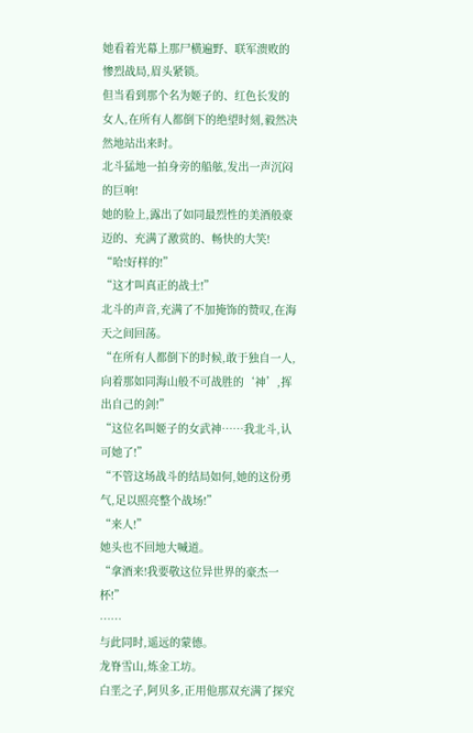她看着光幕上那尸横遍野、联军溃败的惨烈战局,眉头紧锁。
但当看到那个名为姬子的、红色长发的女人,在所有人都倒下的绝望时刻,毅然决然地站出来时。
北斗猛地一拍身旁的船舷,发出一声沉闷的巨响!
她的脸上,露出了如同最烈性的美酒般豪迈的、充满了激赏的、畅快的大笑!
“哈!好样的!”
“这才叫真正的战士!”
北斗的声音,充满了不加掩饰的赞叹,在海天之间回荡。
“在所有人都倒下的时候,敢于独自一人,向着那如同海山般不可战胜的‘神’,挥出自己的剑!”
“这位名叫姬子的女武神……我北斗,认可她了!”
“不管这场战斗的结局如何,她的这份勇气,足以照亮整个战场!”
“来人!”
她头也不回地大喊道。
“拿酒来!我要敬这位异世界的豪杰一杯!”
……
与此同时,遥远的蒙德。
龙脊雪山,炼金工坊。
白垩之子,阿贝多,正用他那双充满了探究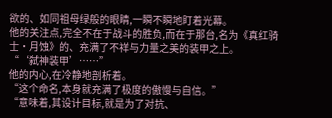欲的、如同祖母绿般的眼睛,一瞬不瞬地盯着光幕。
他的关注点,完全不在于战斗的胜负,而在于那台,名为《真红骑士·月蚀》的、充满了不祥与力量之美的装甲之上。
“‘弑神装甲’……”
他的内心,在冷静地剖析着。
“这个命名,本身就充满了极度的傲慢与自信。”
“意味着,其设计目标,就是为了对抗、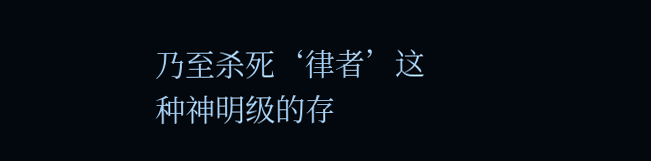乃至杀死‘律者’这种神明级的存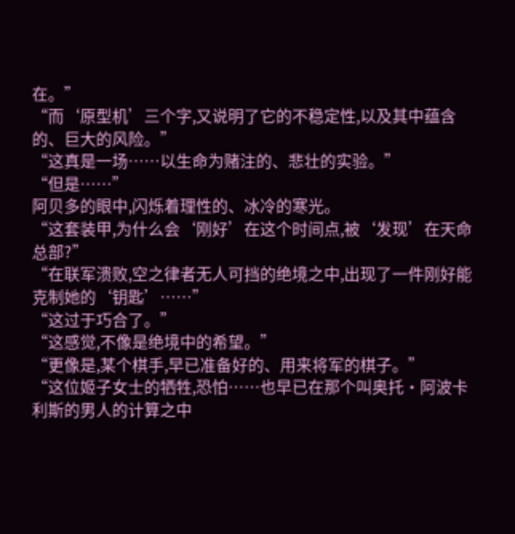在。”
“而‘原型机’三个字,又说明了它的不稳定性,以及其中蕴含的、巨大的风险。”
“这真是一场……以生命为赌注的、悲壮的实验。”
“但是……”
阿贝多的眼中,闪烁着理性的、冰冷的寒光。
“这套装甲,为什么会‘刚好’在这个时间点,被‘发现’在天命总部?”
“在联军溃败,空之律者无人可挡的绝境之中,出现了一件刚好能克制她的‘钥匙’……”
“这过于巧合了。”
“这感觉,不像是绝境中的希望。”
“更像是,某个棋手,早已准备好的、用来将军的棋子。”
“这位姬子女士的牺牲,恐怕……也早已在那个叫奥托·阿波卡利斯的男人的计算之中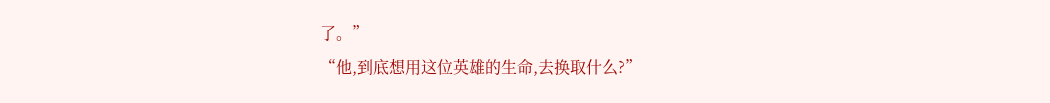了。”
“他,到底想用这位英雄的生命,去换取什么?”